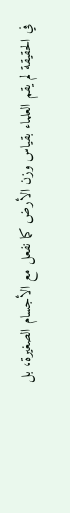في الحقيقة لم يقم العلماء بقياس وزن الأرض كما نفعل مع الأجسام الصغيرة، بل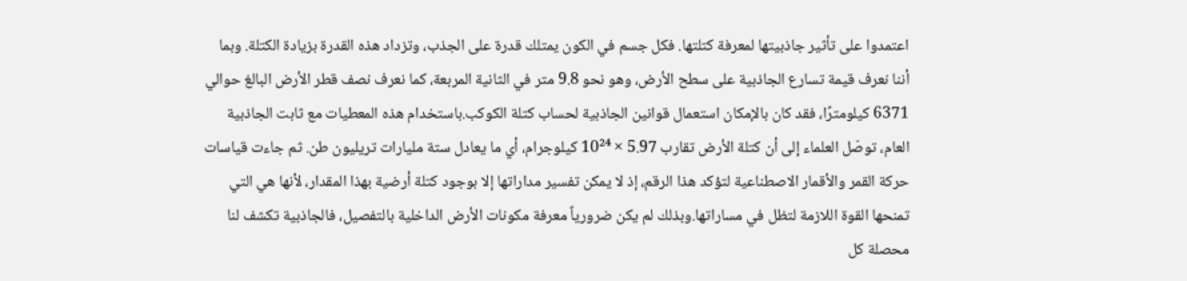اعتمدوا على تأثير جاذبيتها لمعرفة كتلتها. فكل جسم في الكون يمتلك قدرة على الجذب، وتزداد هذه القدرة بزيادة الكتلة. وبما أننا نعرف قيمة تسارع الجاذبية على سطح الأرض، وهو نحو 9.8 متر في الثانية المربعة، كما نعرف نصف قطر الأرض البالغ حوالي 6371 كيلومترًا، فقد كان بالإمكان استعمال قوانين الجاذبية لحساب كتلة الكوكب.باستخدام هذه المعطيات مع ثابت الجاذبية العام، توصّل العلماء إلى أن كتلة الأرض تقارب 5.97 × 10²⁴ كيلوجرام، أي ما يعادل ستة مليارات تريليون طن. ثم جاءت قياسات حركة القمر والأقمار الاصطناعية لتؤكد هذا الرقم، إذ لا يمكن تفسير مداراتها إلا بوجود كتلة أرضية بهذا المقدار، لأنها هي التي تمنحها القوة اللازمة لتظل في مساراتها.وبذلك لم يكن ضرورياً معرفة مكونات الأرض الداخلية بالتفصيل، فالجاذبية تكشف لنا محصلة كل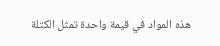هذه المواد في قيمة واحدة تمثل الكتلة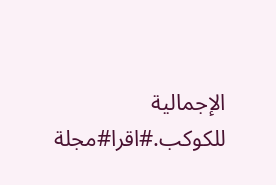الإجمالية للكوكب.#اقرا#مجلة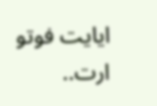ايايت فوتو ارت..